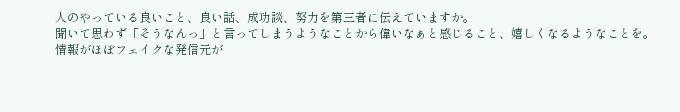人のやっている良いこと、良い話、成功談、努力を第三者に伝えていますか。
聞いて思わず「そうなんっ」と言ってしまうようなことから偉いなぁと感じること、嬉しくなるようなことを。
情報がほぼフェイクな発信元が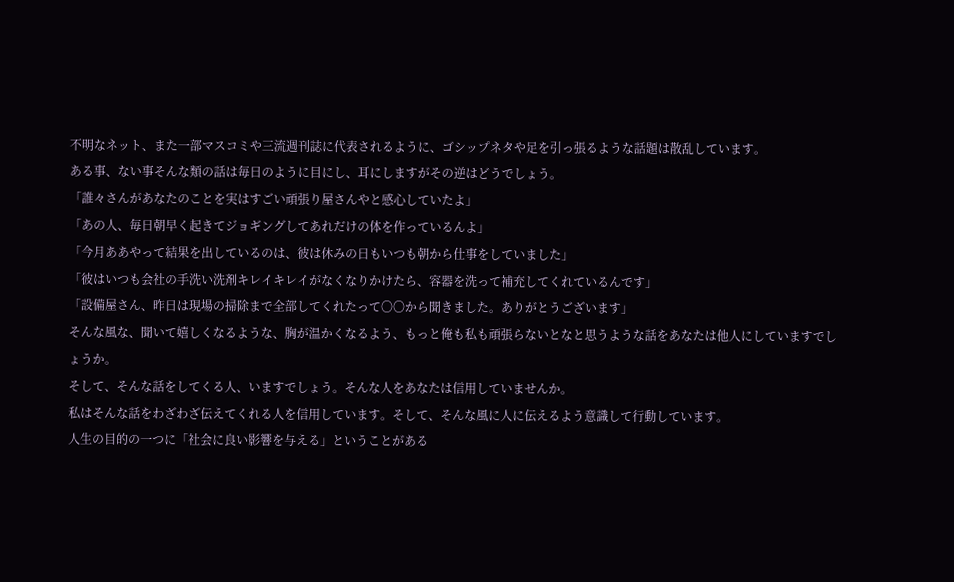不明なネット、また一部マスコミや三流週刊誌に代表されるように、ゴシップネタや足を引っ張るような話題は散乱しています。
ある事、ない事そんな類の話は毎日のように目にし、耳にしますがその逆はどうでしょう。
「誰々さんがあなたのことを実はすごい頑張り屋さんやと感心していたよ」
「あの人、毎日朝早く起きてジョギングしてあれだけの体を作っているんよ」
「今月ああやって結果を出しているのは、彼は休みの日もいつも朝から仕事をしていました」
「彼はいつも会社の手洗い洗剤キレイキレイがなくなりかけたら、容器を洗って補充してくれているんです」
「設備屋さん、昨日は現場の掃除まで全部してくれたって〇〇から聞きました。ありがとうございます」
そんな風な、聞いて嬉しくなるような、胸が温かくなるよう、もっと俺も私も頑張らないとなと思うような話をあなたは他人にしていますでしょうか。
そして、そんな話をしてくる人、いますでしょう。そんな人をあなたは信用していませんか。
私はそんな話をわざわざ伝えてくれる人を信用しています。そして、そんな風に人に伝えるよう意識して行動しています。
人生の目的の一つに「社会に良い影響を与える」ということがある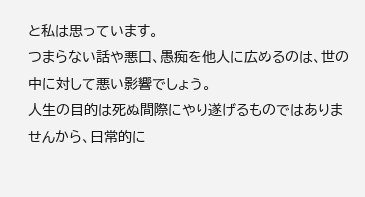と私は思っています。
つまらない話や悪口、愚痴を他人に広めるのは、世の中に対して悪い影響でしょう。
人生の目的は死ぬ間際にやり遂げるものではありませんから、日常的に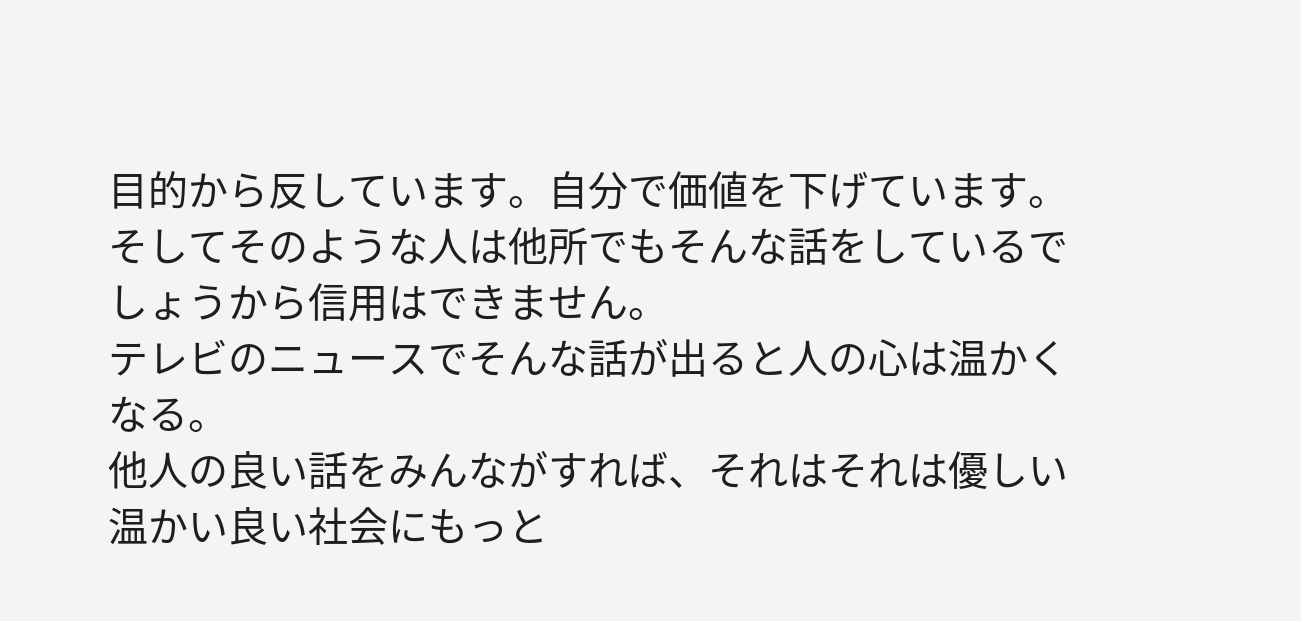目的から反しています。自分で価値を下げています。そしてそのような人は他所でもそんな話をしているでしょうから信用はできません。
テレビのニュースでそんな話が出ると人の心は温かくなる。
他人の良い話をみんながすれば、それはそれは優しい温かい良い社会にもっと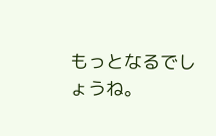もっとなるでしょうね。